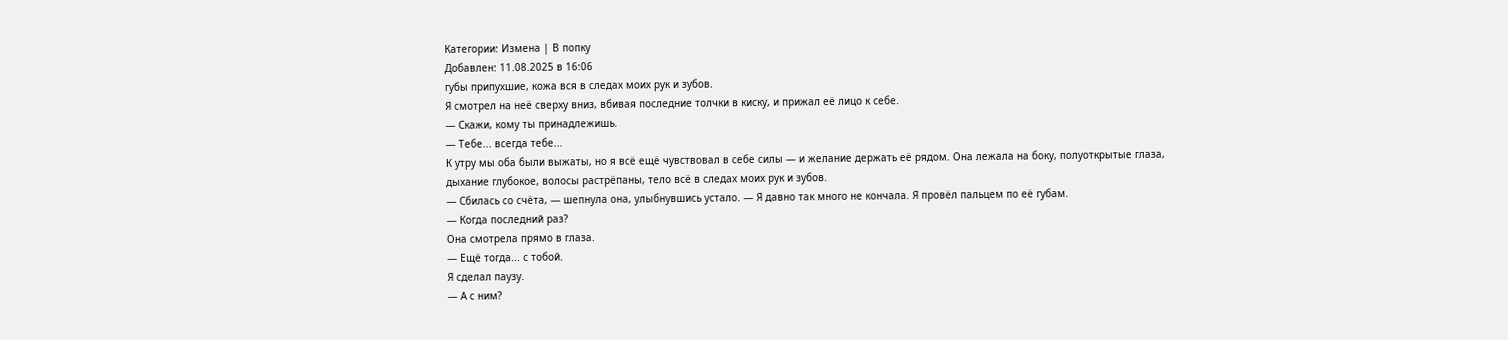Категории: Измена | В попку
Добавлен: 11.08.2025 в 16:06
губы припухшие, кожа вся в следах моих рук и зубов.
Я смотрел на неё сверху вниз, вбивая последние толчки в киску, и прижал её лицо к себе.
— Скажи, кому ты принадлежишь.
— Тебе... всегда тебе...
К утру мы оба были выжаты, но я всё ещё чувствовал в себе силы — и желание держать её рядом. Она лежала на боку, полуоткрытые глаза, дыхание глубокое, волосы растрёпаны, тело всё в следах моих рук и зубов.
— Сбилась со счёта, — шепнула она, улыбнувшись устало. — Я давно так много не кончала. Я провёл пальцем по её губам.
— Когда последний раз?
Она смотрела прямо в глаза.
— Ещё тогда... с тобой.
Я сделал паузу.
— А с ним?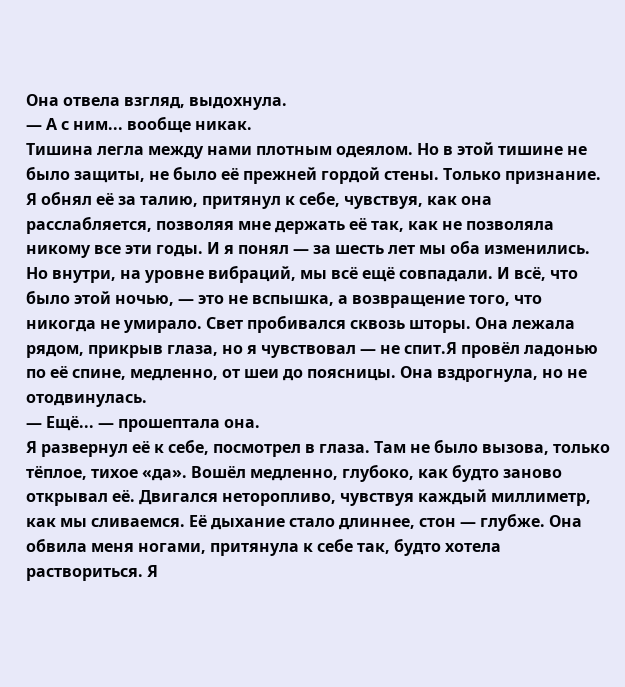Она отвела взгляд, выдохнула.
— А с ним... вообще никак.
Тишина легла между нами плотным одеялом. Но в этой тишине не было защиты, не было её прежней гордой стены. Только признание. Я обнял её за талию, притянул к себе, чувствуя, как она расслабляется, позволяя мне держать её так, как не позволяла никому все эти годы. И я понял — за шесть лет мы оба изменились. Но внутри, на уровне вибраций, мы всё ещё совпадали. И всё, что было этой ночью, — это не вспышка, а возвращение того, что никогда не умирало. Свет пробивался сквозь шторы. Она лежала рядом, прикрыв глаза, но я чувствовал — не спит.Я провёл ладонью по её спине, медленно, от шеи до поясницы. Она вздрогнула, но не отодвинулась.
— Ещё... — прошептала она.
Я развернул её к себе, посмотрел в глаза. Там не было вызова, только тёплое, тихое «да». Вошёл медленно, глубоко, как будто заново открывал её. Двигался неторопливо, чувствуя каждый миллиметр, как мы сливаемся. Её дыхание стало длиннее, стон — глубже. Она обвила меня ногами, притянула к себе так, будто хотела раствориться. Я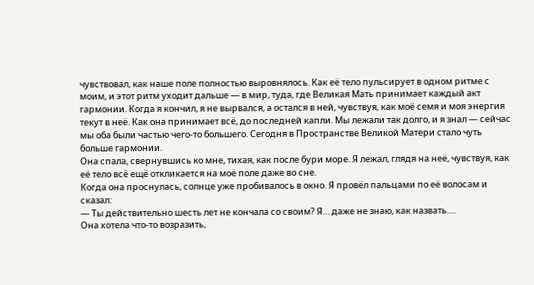чувствовал, как наше поле полностью выровнялось. Как её тело пульсирует в одном ритме с моим, и этот ритм уходит дальше — в мир, туда, где Великая Мать принимает каждый акт гармонии. Когда я кончил, я не вырвался, а остался в ней, чувствуя, как моё семя и моя энергия текут в неё. Как она принимает всё, до последней капли. Мы лежали так долго, и я знал — сейчас мы оба были частью чего-то большего. Сегодня в Пространстве Великой Матери стало чуть больше гармонии.
Она спала, свернувшись ко мне, тихая, как после бури море. Я лежал, глядя на неё, чувствуя, как её тело всё ещё откликается на моё поле даже во сне.
Когда она проснулась, солнце уже пробивалось в окно. Я провёл пальцами по её волосам и сказал:
— Ты действительно шесть лет не кончала со своим? Я… даже не знаю, как назвать….
Она хотела что-то возразить,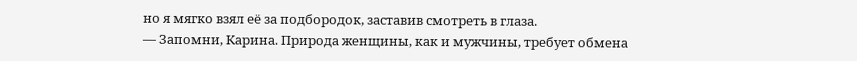но я мягко взял её за подбородок, заставив смотреть в глаза.
— Запомни, Карина. Природа женщины, как и мужчины, требует обмена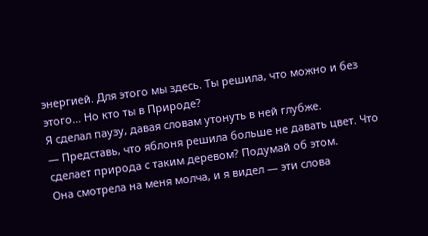энергией. Для этого мы здесь. Ты решила, что можно и без этого… Но кто ты в Природе?
Я сделал паузу, давая словам утонуть в ней глубже.
— Представь, что яблоня решила больше не давать цвет. Что сделает природа с таким деревом? Подумай об этом.
Она смотрела на меня молча, и я видел — эти слова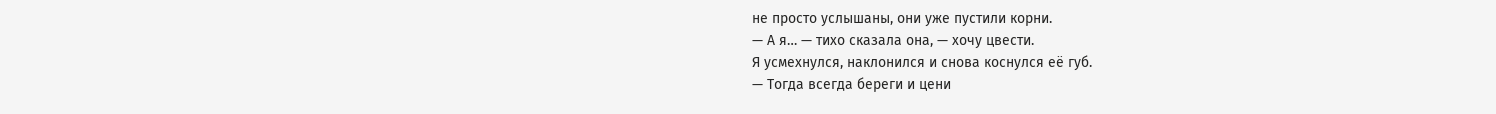не просто услышаны, они уже пустили корни.
— А я… — тихо сказала она, — хочу цвести.
Я усмехнулся, наклонился и снова коснулся её губ.
— Тогда всегда береги и цени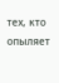тех, кто опыляет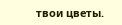твои цветы.